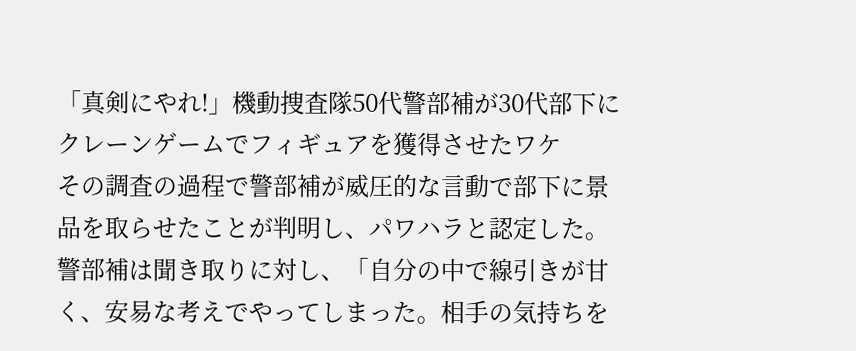「真剣にやれ!」機動捜査隊50代警部補が30代部下にクレーンゲームでフィギュアを獲得させたワケ
その調査の過程で警部補が威圧的な言動で部下に景品を取らせたことが判明し、パワハラと認定した。
警部補は聞き取りに対し、「自分の中で線引きが甘く、安易な考えでやってしまった。相手の気持ちを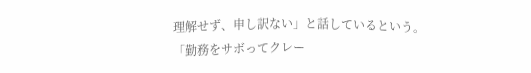理解せず、申し訳ない」と話しているという。
「勤務をサボってクレー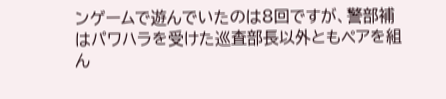ンゲームで遊んでいたのは8回ですが、警部補はパワハラを受けた巡査部長以外ともペアを組ん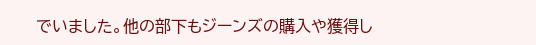でいました。他の部下もジーンズの購入や獲得し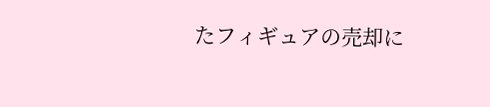たフィギュアの売却に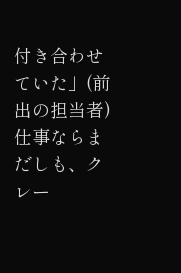付き合わせていた」(前出の担当者)
仕事ならまだしも、クレー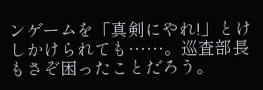ンゲームを「真剣にやれ!」とけしかけられても……。巡査部長もさぞ困ったことだろう。